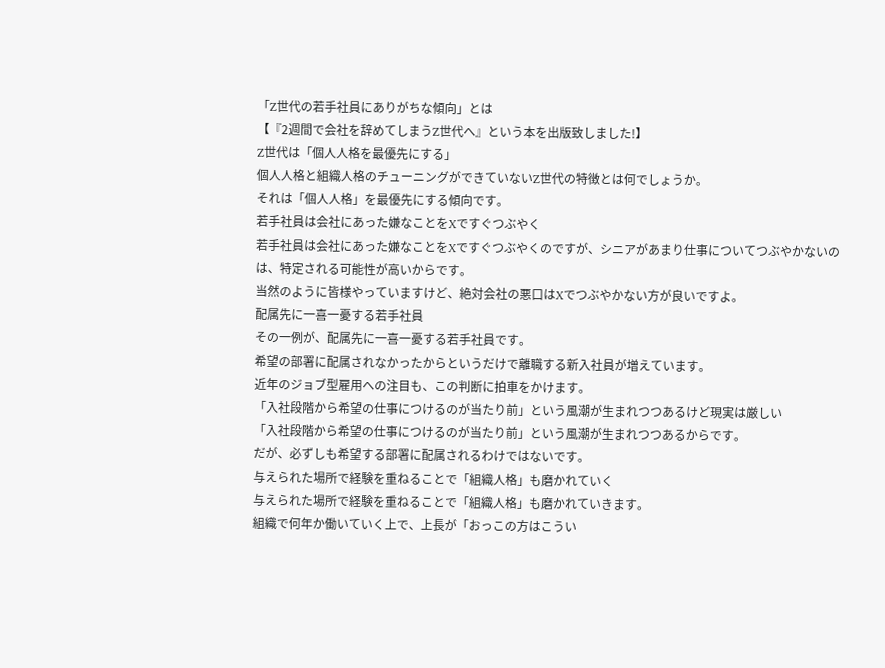「Z世代の若手社員にありがちな傾向」とは
【『2週間で会社を辞めてしまうZ世代へ』という本を出版致しました!】
Z世代は「個人人格を最優先にする」
個人人格と組織人格のチューニングができていないZ世代の特徴とは何でしょうか。
それは「個人人格」を最優先にする傾向です。
若手社員は会社にあった嫌なことをXですぐつぶやく
若手社員は会社にあった嫌なことをXですぐつぶやくのですが、シニアがあまり仕事についてつぶやかないのは、特定される可能性が高いからです。
当然のように皆様やっていますけど、絶対会社の悪口はXでつぶやかない方が良いですよ。
配属先に一喜一憂する若手社員
その一例が、配属先に一喜一憂する若手社員です。
希望の部署に配属されなかったからというだけで離職する新入社員が増えています。
近年のジョブ型雇用への注目も、この判断に拍車をかけます。
「入社段階から希望の仕事につけるのが当たり前」という風潮が生まれつつあるけど現実は厳しい
「入社段階から希望の仕事につけるのが当たり前」という風潮が生まれつつあるからです。
だが、必ずしも希望する部署に配属されるわけではないです。
与えられた場所で経験を重ねることで「組織人格」も磨かれていく
与えられた場所で経験を重ねることで「組織人格」も磨かれていきます。
組織で何年か働いていく上で、上長が「おっこの方はこうい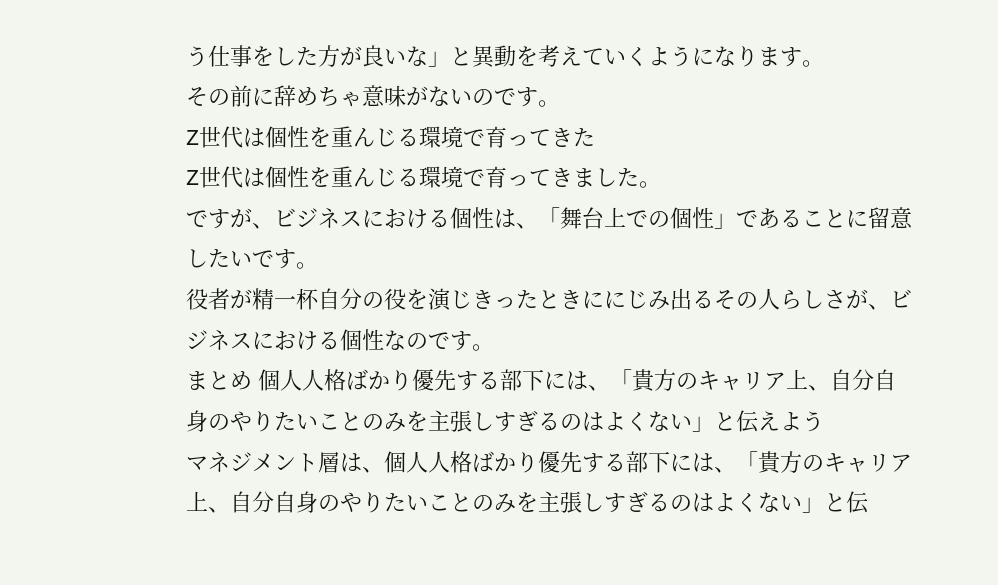う仕事をした方が良いな」と異動を考えていくようになります。
その前に辞めちゃ意味がないのです。
Z世代は個性を重んじる環境で育ってきた
Z世代は個性を重んじる環境で育ってきました。
ですが、ビジネスにおける個性は、「舞台上での個性」であることに留意したいです。
役者が精一杯自分の役を演じきったときににじみ出るその人らしさが、ビジネスにおける個性なのです。
まとめ 個人人格ばかり優先する部下には、「貴方のキャリア上、自分自身のやりたいことのみを主張しすぎるのはよくない」と伝えよう
マネジメント層は、個人人格ばかり優先する部下には、「貴方のキャリア上、自分自身のやりたいことのみを主張しすぎるのはよくない」と伝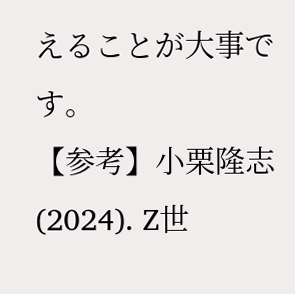えることが大事です。
【参考】小栗隆志(2024). Z世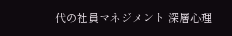代の社員マネジメント 深層心理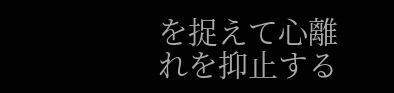を捉えて心離れを抑止する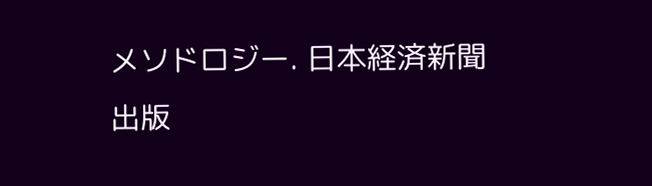メソドロジー. 日本経済新聞出版